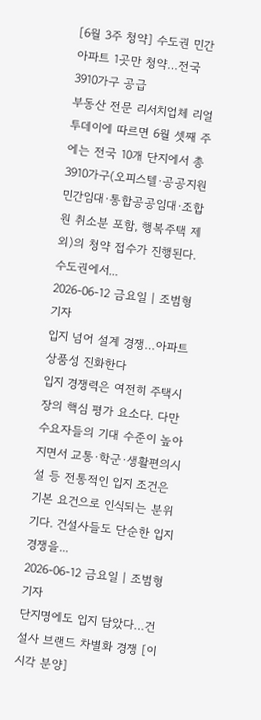[6월 3주 청약] 수도권 민간 아파트 1곳만 청약…전국 3910가구 공급
부동산 전문 리서치업체 리얼투데이에 따르면 6월 셋째 주에는 전국 10개 단지에서 총 3910가구(오피스텔·공공지원 민간임대·통합공공임대·조합원 취소분 포함, 행복주택 제외)의 청약 접수가 진행된다.수도권에서...
2026-06-12 금요일 | 조범형 기자
입지 넘어 설계 경쟁…아파트 상품성 진화한다
입지 경쟁력은 여전히 주택시장의 핵심 평가 요소다. 다만 수요자들의 기대 수준이 높아지면서 교통·학군·생활편의시설 등 전통적인 입지 조건은 기본 요건으로 인식되는 분위기다. 건설사들도 단순한 입지 경쟁을...
2026-06-12 금요일 | 조범형 기자
단지명에도 입지 담았다…건설사 브랜드 차별화 경쟁 [이 시각 분양]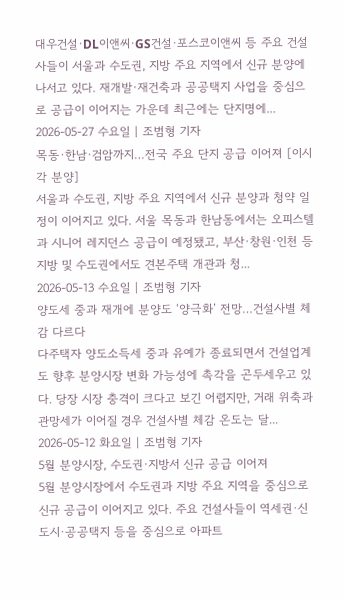대우건설·DL이앤씨·GS건설·포스코이앤씨 등 주요 건설사들이 서울과 수도권, 지방 주요 지역에서 신규 분양에 나서고 있다. 재개발·재건축과 공공택지 사업을 중심으로 공급이 이어지는 가운데 최근에는 단지명에...
2026-05-27 수요일 | 조범형 기자
목동·한남·검암까지…전국 주요 단지 공급 이어져 [이시각 분양]
서울과 수도권, 지방 주요 지역에서 신규 분양과 청약 일정이 이어지고 있다. 서울 목동과 한남동에서는 오피스텔과 시니어 레지던스 공급이 예정됐고, 부산·창원·인천 등 지방 및 수도권에서도 견본주택 개관과 청...
2026-05-13 수요일 | 조범형 기자
양도세 중과 재개에 분양도 ‘양극화’ 전망…건설사별 체감 다르다
다주택자 양도소득세 중과 유예가 종료되면서 건설업계도 향후 분양시장 변화 가능성에 촉각을 곤두세우고 있다. 당장 시장 충격이 크다고 보긴 어렵지만, 거래 위축과 관망세가 이어질 경우 건설사별 체감 온도는 달...
2026-05-12 화요일 | 조범형 기자
5월 분양시장, 수도권·지방서 신규 공급 이어져
5월 분양시장에서 수도권과 지방 주요 지역을 중심으로 신규 공급이 이어지고 있다. 주요 건설사들이 역세권·신도시·공공택지 등을 중심으로 아파트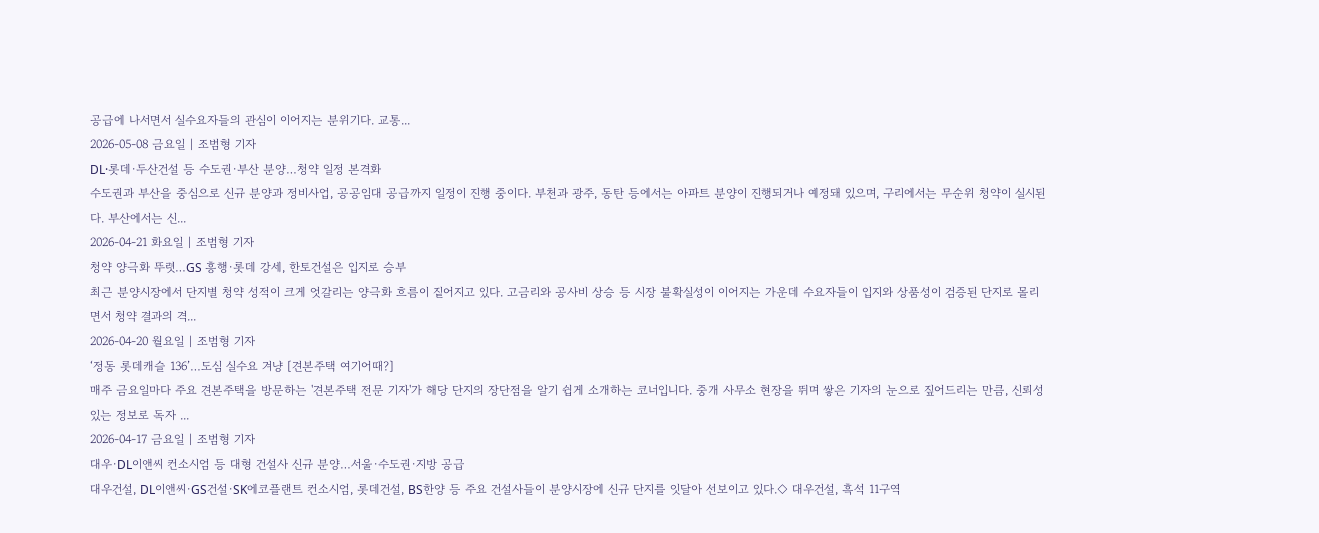공급에 나서면서 실수요자들의 관심이 이어지는 분위기다. 교통...
2026-05-08 금요일 | 조범형 기자
DL·롯데·두산건설 등 수도권·부산 분양…청약 일정 본격화
수도권과 부산을 중심으로 신규 분양과 정비사업, 공공임대 공급까지 일정이 진행 중이다. 부천과 광주, 동탄 등에서는 아파트 분양이 진행되거나 예정돼 있으며, 구리에서는 무순위 청약이 실시된다. 부산에서는 신...
2026-04-21 화요일 | 조범형 기자
청약 양극화 뚜렷…GS 흥행·롯데 강세, 한토건설은 입지로 승부
최근 분양시장에서 단지별 청약 성적이 크게 엇갈리는 양극화 흐름이 짙어지고 있다. 고금리와 공사비 상승 등 시장 불확실성이 이어지는 가운데 수요자들이 입지와 상품성이 검증된 단지로 몰리면서 청약 결과의 격...
2026-04-20 월요일 | 조범형 기자
‘정동 롯데캐슬 136’…도심 실수요 겨냥 [견본주택 여기어때?]
매주 금요일마다 주요 견본주택을 방문하는 '견본주택 전문 기자'가 해당 단지의 장단점을 알기 쉽게 소개하는 코너입니다. 중개 사무소 현장을 뛰며 쌓은 기자의 눈으로 짚어드리는 만큼, 신뢰성 있는 정보로 독자 ...
2026-04-17 금요일 | 조범형 기자
대우·DL이앤씨 컨소시엄 등 대형 건설사 신규 분양…서울·수도권·지방 공급
대우건설, DL이앤씨·GS건설·SK에코플랜트 컨소시엄, 롯데건설, BS한양 등 주요 건설사들이 분양시장에 신규 단지를 잇달아 선보이고 있다.◇ 대우건설, 흑석 11구역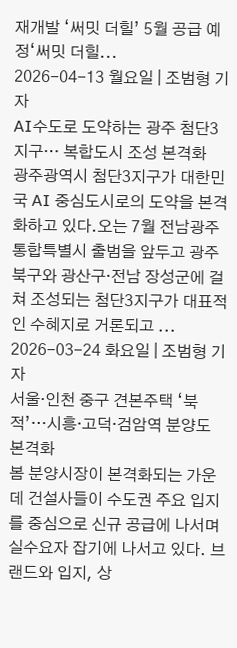재개발 ‘써밋 더힐’ 5월 공급 예정‘써밋 더힐...
2026-04-13 월요일 | 조범형 기자
AI수도로 도약하는 광주 첨단3지구… 복합도시 조성 본격화
광주광역시 첨단3지구가 대한민국 AI 중심도시로의 도약을 본격화하고 있다.오는 7월 전남광주통합특별시 출범을 앞두고 광주 북구와 광산구·전남 장성군에 걸쳐 조성되는 첨단3지구가 대표적인 수혜지로 거론되고 ...
2026-03-24 화요일 | 조범형 기자
서울·인천 중구 견본주택 ‘북적’…시흥·고덕·검암역 분양도 본격화
봄 분양시장이 본격화되는 가운데 건설사들이 수도권 주요 입지를 중심으로 신규 공급에 나서며 실수요자 잡기에 나서고 있다. 브랜드와 입지, 상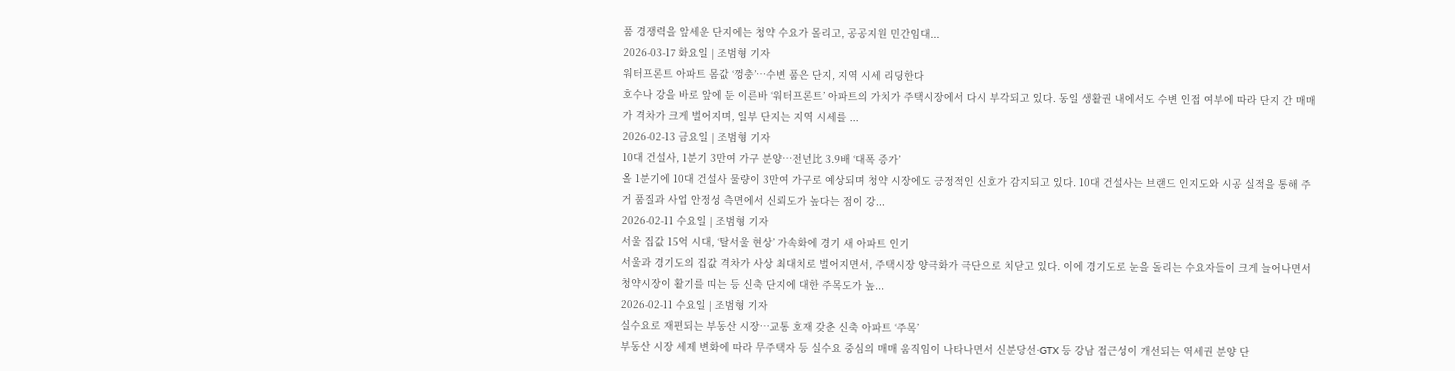품 경쟁력을 앞세운 단지에는 청약 수요가 몰리고, 공공지원 민간임대...
2026-03-17 화요일 | 조범형 기자
워터프론트 아파트 몸값 ‘껑충’…수변 품은 단지, 지역 시세 리딩한다
호수나 강을 바로 앞에 둔 이른바 ‘워터프론트’ 아파트의 가치가 주택시장에서 다시 부각되고 있다. 동일 생활권 내에서도 수변 인접 여부에 따라 단지 간 매매가 격차가 크게 벌어지며, 일부 단지는 지역 시세를 ...
2026-02-13 금요일 | 조범형 기자
10대 건설사, 1분기 3만여 가구 분양…전년比 3.9배 ‘대폭 증가’
올 1분기에 10대 건설사 물량이 3만여 가구로 예상되며 청약 시장에도 긍정적인 신호가 감지되고 있다. 10대 건설사는 브랜드 인지도와 시공 실적을 통해 주거 품질과 사업 안정성 측면에서 신뢰도가 높다는 점이 강...
2026-02-11 수요일 | 조범형 기자
서울 집값 15억 시대, ‘탈서울 현상’ 가속화에 경기 새 아파트 인기
서울과 경기도의 집값 격차가 사상 최대치로 벌어지면서, 주택시장 양극화가 극단으로 치닫고 있다. 이에 경기도로 눈을 돌리는 수요자들이 크게 늘어나면서 청약시장이 활기를 띠는 등 신축 단지에 대한 주목도가 높...
2026-02-11 수요일 | 조범형 기자
실수요로 재편되는 부동산 시장…교통 호재 갖춘 신축 아파트 ‘주목’
부동산 시장 세제 변화에 따라 무주택자 등 실수요 중심의 매매 움직임이 나타나면서 신분당선·GTX 등 강남 접근성이 개선되는 역세권 분양 단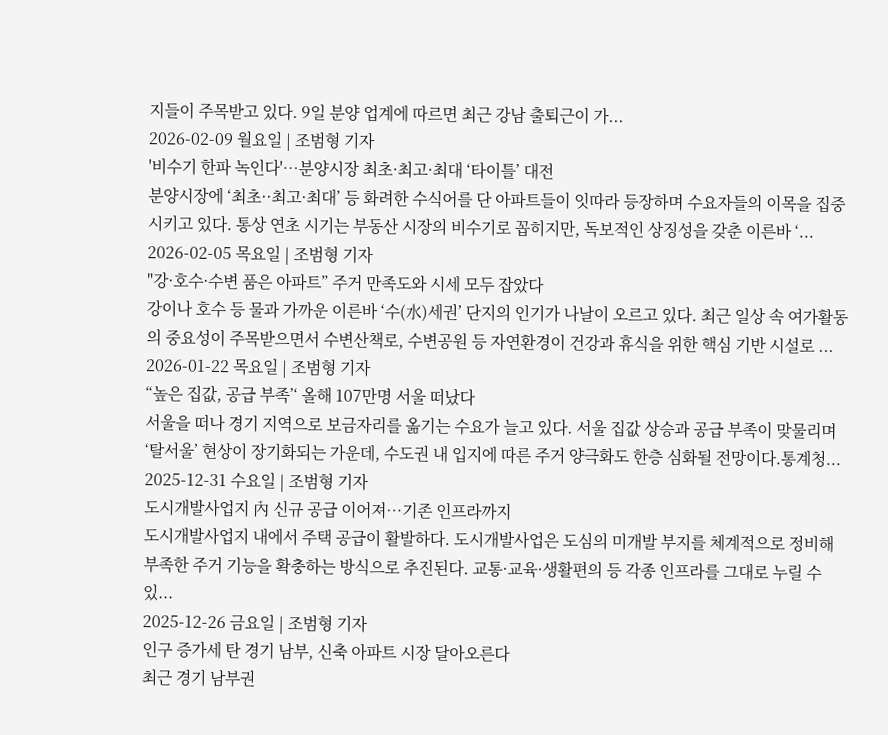지들이 주목받고 있다. 9일 분양 업계에 따르면 최근 강남 출퇴근이 가...
2026-02-09 월요일 | 조범형 기자
'비수기 한파 녹인다'…분양시장 최초·최고·최대 ‘타이틀’ 대전
분양시장에 ‘최초··최고·최대’ 등 화려한 수식어를 단 아파트들이 잇따라 등장하며 수요자들의 이목을 집중시키고 있다. 통상 연초 시기는 부동산 시장의 비수기로 꼽히지만, 독보적인 상징성을 갖춘 이른바 ‘...
2026-02-05 목요일 | 조범형 기자
"강·호수·수변 품은 아파트” 주거 만족도와 시세 모두 잡았다
강이나 호수 등 물과 가까운 이른바 ‘수(水)세권’ 단지의 인기가 나날이 오르고 있다. 최근 일상 속 여가활동의 중요성이 주목받으면서 수변산책로, 수변공원 등 자연환경이 건강과 휴식을 위한 핵심 기반 시설로 ...
2026-01-22 목요일 | 조범형 기자
“높은 집값, 공급 부족’‘ 올해 107만명 서울 떠났다
서울을 떠나 경기 지역으로 보금자리를 옮기는 수요가 늘고 있다. 서울 집값 상승과 공급 부족이 맞물리며 ‘탈서울’ 현상이 장기화되는 가운데, 수도권 내 입지에 따른 주거 양극화도 한층 심화될 전망이다.통계청...
2025-12-31 수요일 | 조범형 기자
도시개발사업지 內 신규 공급 이어져…기존 인프라까지
도시개발사업지 내에서 주택 공급이 활발하다. 도시개발사업은 도심의 미개발 부지를 체계적으로 정비해 부족한 주거 기능을 확충하는 방식으로 추진된다. 교통·교육·생활편의 등 각종 인프라를 그대로 누릴 수 있...
2025-12-26 금요일 | 조범형 기자
인구 증가세 탄 경기 남부, 신축 아파트 시장 달아오른다
최근 경기 남부권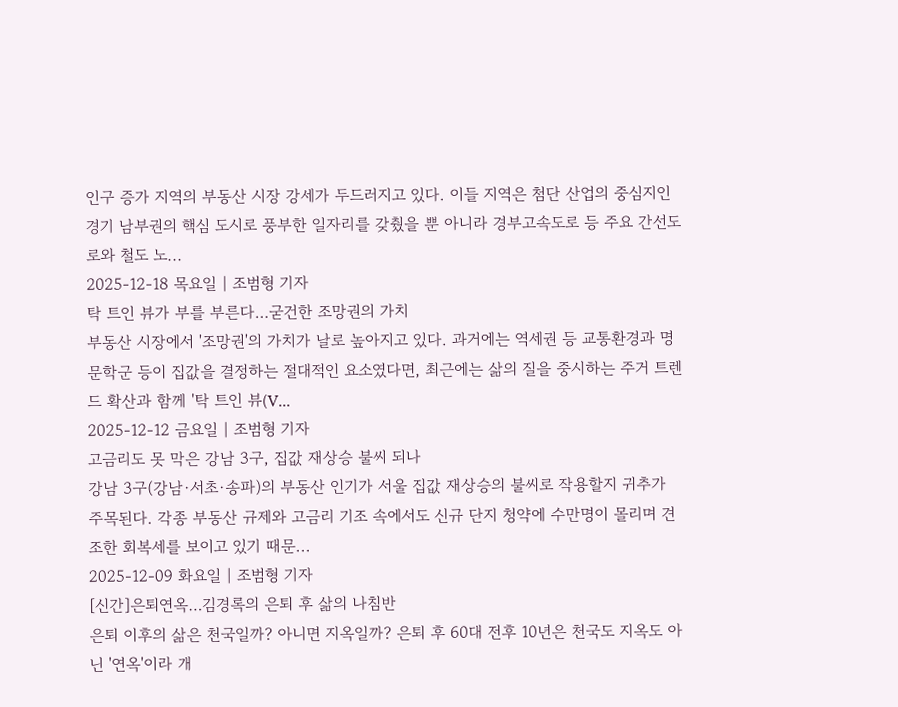인구 증가 지역의 부동산 시장 강세가 두드러지고 있다. 이들 지역은 첨단 산업의 중심지인 경기 남부권의 핵심 도시로 풍부한 일자리를 갖췄을 뿐 아니라 경부고속도로 등 주요 간선도로와 철도 노...
2025-12-18 목요일 | 조범형 기자
탁 트인 뷰가 부를 부른다…굳건한 조망권의 가치
부동산 시장에서 '조망권'의 가치가 날로 높아지고 있다. 과거에는 역세권 등 교통환경과 명문학군 등이 집값을 결정하는 절대적인 요소였다면, 최근에는 삶의 질을 중시하는 주거 트렌드 확산과 함께 '탁 트인 뷰(V...
2025-12-12 금요일 | 조범형 기자
고금리도 못 막은 강남 3구, 집값 재상승 불씨 되나
강남 3구(강남·서초·송파)의 부동산 인기가 서울 집값 재상승의 불씨로 작용할지 귀추가 주목된다. 각종 부동산 규제와 고금리 기조 속에서도 신규 단지 청약에 수만명이 몰리며 견조한 회복세를 보이고 있기 때문...
2025-12-09 화요일 | 조범형 기자
[신간]은퇴연옥…김경록의 은퇴 후 삶의 나침반
은퇴 이후의 삶은 천국일까? 아니면 지옥일까? 은퇴 후 60대 전후 10년은 천국도 지옥도 아닌 '연옥'이라 개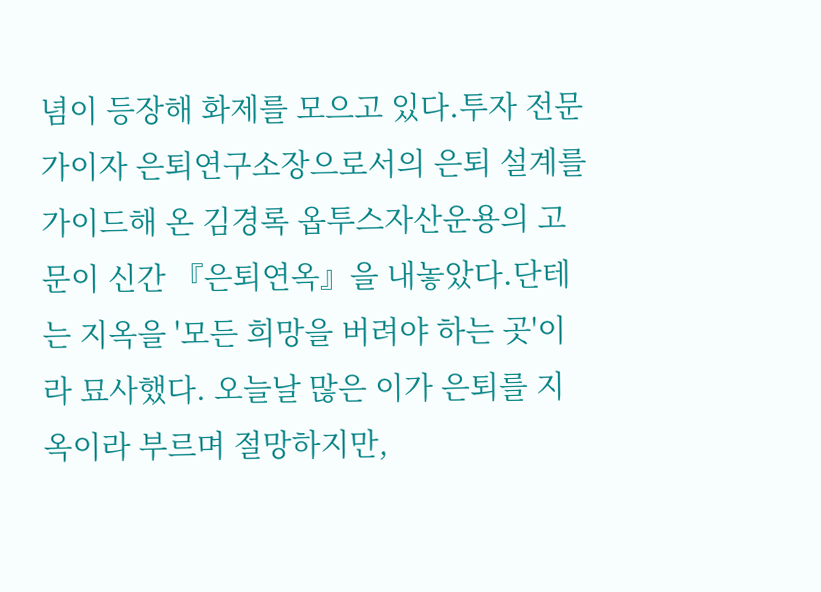념이 등장해 화제를 모으고 있다.투자 전문가이자 은퇴연구소장으로서의 은퇴 설계를 가이드해 온 김경록 옵투스자산운용의 고문이 신간 『은퇴연옥』을 내놓았다.단테는 지옥을 '모든 희망을 버려야 하는 곳'이라 묘사했다. 오늘날 많은 이가 은퇴를 지옥이라 부르며 절망하지만,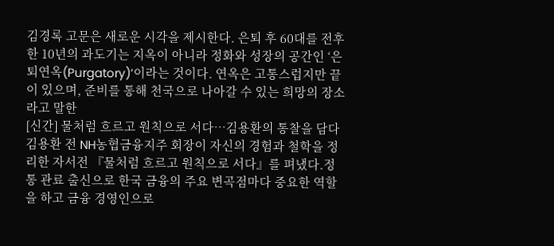김경록 고문은 새로운 시각을 제시한다. 은퇴 후 60대를 전후한 10년의 과도기는 지옥이 아니라 정화와 성장의 공간인 ‘은퇴연옥(Purgatory)’이라는 것이다. 연옥은 고통스럽지만 끝이 있으며, 준비를 통해 천국으로 나아갈 수 있는 희망의 장소라고 말한
[신간] 물처럼 흐르고 원칙으로 서다…김용환의 통찰을 담다
김용환 전 NH농협금융지주 회장이 자신의 경험과 철학을 정리한 자서전 『물처럼 흐르고 원칙으로 서다』를 펴냈다.정통 관료 출신으로 한국 금융의 주요 변곡점마다 중요한 역할을 하고 금융 경영인으로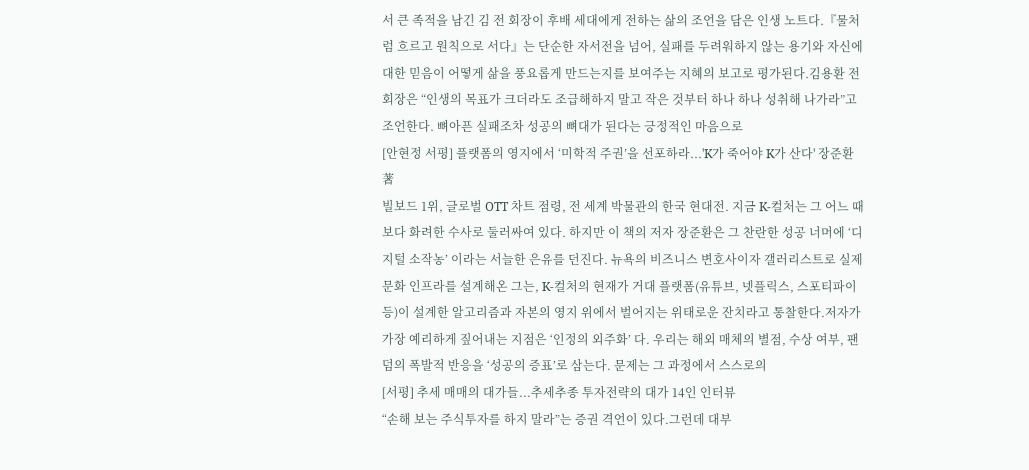서 큰 족적을 남긴 김 전 회장이 후배 세대에게 전하는 삶의 조언을 담은 인생 노트다.『물처럼 흐르고 원칙으로 서다』는 단순한 자서전을 넘어, 실패를 두려워하지 않는 용기와 자신에 대한 믿음이 어떻게 삶을 풍요롭게 만드는지를 보여주는 지혜의 보고로 평가된다.김용환 전 회장은 “인생의 목표가 크더라도 조급해하지 말고 작은 것부터 하나 하나 성취해 나가라”고 조언한다. 뼈아픈 실패조차 성공의 뼈대가 된다는 긍정적인 마음으로
[안현정 서평] 플랫폼의 영지에서 ‘미학적 주권’을 선포하라...'K가 죽어야 K가 산다' 장준환 著
빌보드 1위, 글로벌 OTT 차트 점령, 전 세계 박물관의 한국 현대전. 지금 K-컬처는 그 어느 때보다 화려한 수사로 둘러싸여 있다. 하지만 이 책의 저자 장준환은 그 찬란한 성공 너머에 ‘디지털 소작농’ 이라는 서늘한 은유를 던진다. 뉴욕의 비즈니스 변호사이자 갤러리스트로 실제 문화 인프라를 설계해온 그는, K-컬처의 현재가 거대 플랫폼(유튜브, 넷플릭스, 스포티파이 등)이 설계한 알고리즘과 자본의 영지 위에서 벌어지는 위태로운 잔치라고 통찰한다.저자가 가장 예리하게 짚어내는 지점은 ‘인정의 외주화’ 다. 우리는 해외 매체의 별점, 수상 여부, 팬덤의 폭발적 반응을 ‘성공의 증표’로 삼는다. 문제는 그 과정에서 스스로의
[서평] 추세 매매의 대가들...추세추종 투자전략의 대가 14인 인터뷰
“손해 보는 주식투자를 하지 말라”는 증권 격언이 있다.그런데 대부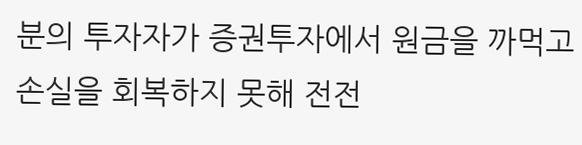분의 투자자가 증권투자에서 원금을 까먹고 손실을 회복하지 못해 전전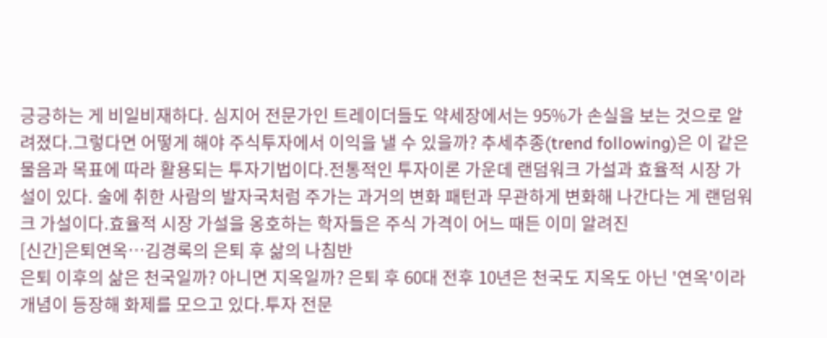긍긍하는 게 비일비재하다. 심지어 전문가인 트레이더들도 약세장에서는 95%가 손실을 보는 것으로 알려졌다.그렇다면 어떻게 해야 주식투자에서 이익을 낼 수 있을까? 추세추종(trend following)은 이 같은 물음과 목표에 따라 활용되는 투자기법이다.전통적인 투자이론 가운데 랜덤워크 가설과 효율적 시장 가설이 있다. 술에 취한 사람의 발자국처럼 주가는 과거의 변화 패턴과 무관하게 변화해 나간다는 게 랜덤워크 가설이다.효율적 시장 가설을 옹호하는 학자들은 주식 가격이 어느 때든 이미 알려진
[신간]은퇴연옥…김경록의 은퇴 후 삶의 나침반
은퇴 이후의 삶은 천국일까? 아니면 지옥일까? 은퇴 후 60대 전후 10년은 천국도 지옥도 아닌 '연옥'이라 개념이 등장해 화제를 모으고 있다.투자 전문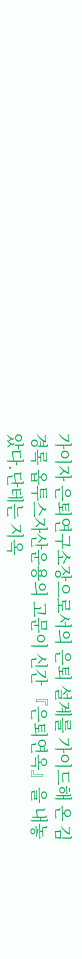가이자 은퇴연구소장으로서의 은퇴 설계를 가이드해 온 김경록 옵투스자산운용의 고문이 신간 『은퇴연옥』을 내놓았다.단테는 지옥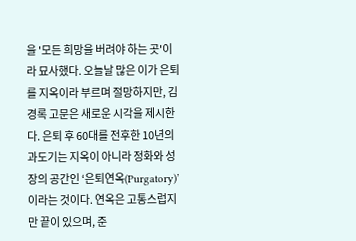을 '모든 희망을 버려야 하는 곳'이라 묘사했다. 오늘날 많은 이가 은퇴를 지옥이라 부르며 절망하지만, 김경록 고문은 새로운 시각을 제시한다. 은퇴 후 60대를 전후한 10년의 과도기는 지옥이 아니라 정화와 성장의 공간인 ‘은퇴연옥(Purgatory)’이라는 것이다. 연옥은 고통스럽지만 끝이 있으며, 준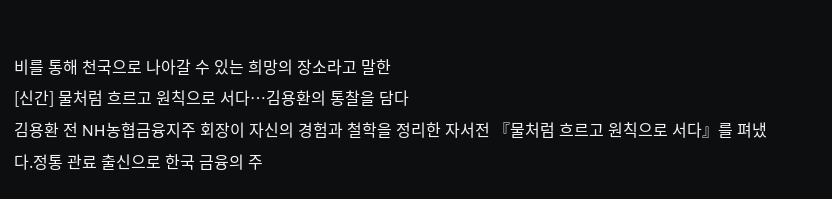비를 통해 천국으로 나아갈 수 있는 희망의 장소라고 말한
[신간] 물처럼 흐르고 원칙으로 서다…김용환의 통찰을 담다
김용환 전 NH농협금융지주 회장이 자신의 경험과 철학을 정리한 자서전 『물처럼 흐르고 원칙으로 서다』를 펴냈다.정통 관료 출신으로 한국 금융의 주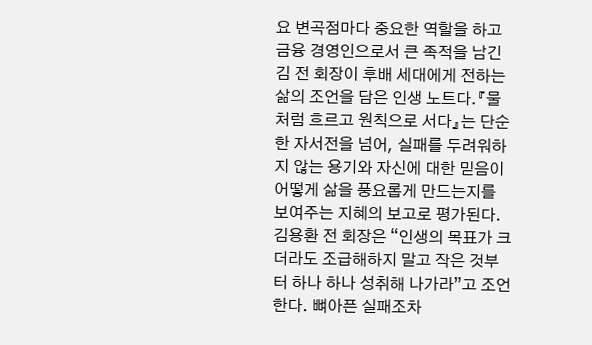요 변곡점마다 중요한 역할을 하고 금융 경영인으로서 큰 족적을 남긴 김 전 회장이 후배 세대에게 전하는 삶의 조언을 담은 인생 노트다.『물처럼 흐르고 원칙으로 서다』는 단순한 자서전을 넘어, 실패를 두려워하지 않는 용기와 자신에 대한 믿음이 어떻게 삶을 풍요롭게 만드는지를 보여주는 지혜의 보고로 평가된다.김용환 전 회장은 “인생의 목표가 크더라도 조급해하지 말고 작은 것부터 하나 하나 성취해 나가라”고 조언한다. 뼈아픈 실패조차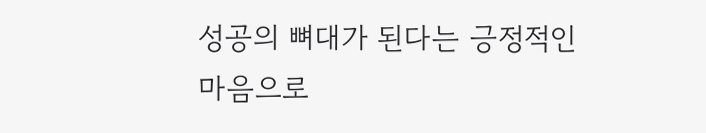성공의 뼈대가 된다는 긍정적인 마음으로